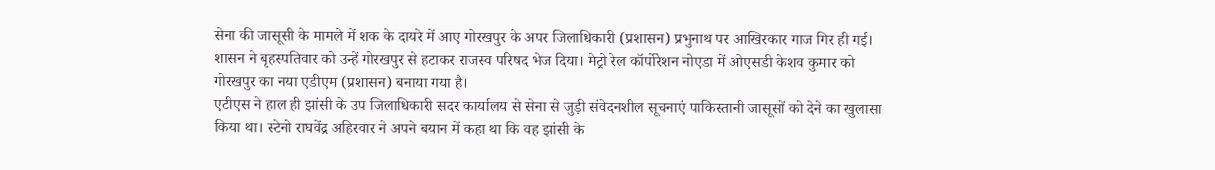सेना की जासूसी के मामले में शक के दायरे में आए गोरखपुर के अपर जिलाधिकारी (प्रशासन) प्रभुनाथ पर आखिरकार गाज गिर ही गई। शासन ने बृहस्पतिवार को उन्हें गोरखपुर से हटाकर राजस्व परिषद भेज दिया। मेट्रो रेल कॉर्पोरेशन नोएडा में ओएसडी केशव कुमार को गोरखपुर का नया एडीएम (प्रशासन) बनाया गया है।
एटीएस ने हाल ही झांसी के उप जिलाधिकारी सदर कार्यालय से सेना से जुड़ी संवेदनशील सूचनाएं पाकिस्तानी जासूसों को देने का खुलासा किया था। स्टेनो राघवेंद्र अहिरवार ने अपने बयान में कहा था कि वह झांसी के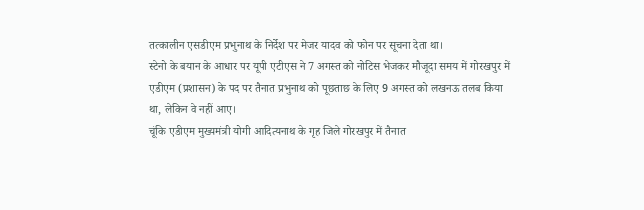तत्कालीन एसडीएम प्रभुनाथ के निर्देश पर मेजर यादव को फोन पर सूचना देता था।
स्टेनो के बयान के आधार पर यूपी एटीएस ने 7 अगस्त को नोटिस भेजकर मौजूदा समय में गोरखपुर में एडीएम (प्रशासन) के पद पर तैनात प्रभुनाथ को पूछताछ के लिए 9 अगस्त को लखनऊ तलब किया था, लेकिन वे नहीं आए।
चूंकि एडीएम मुख्यमंत्री योगी आदित्यनाथ के गृह जिले गोरखपुर में तैनात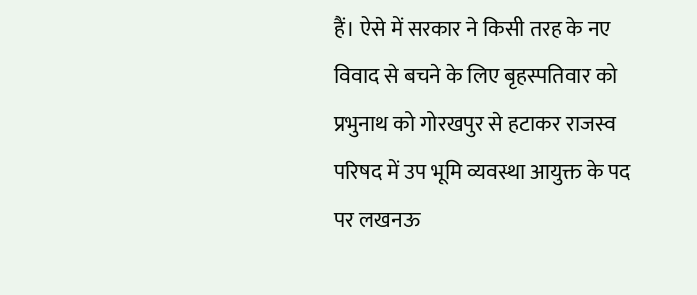हैं। ऐसे में सरकार ने किसी तरह के नए विवाद से बचने के लिए बृहस्पतिवार को प्रभुनाथ को गोरखपुर से हटाकर राजस्व परिषद में उप भूमि व्यवस्था आयुक्त के पद पर लखनऊ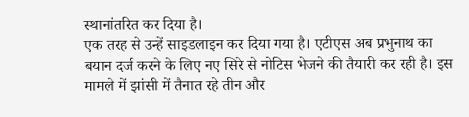स्थानांतरित कर दिया है।
एक तरह से उन्हें साइडलाइन कर दिया गया है। एटीएस अब प्रभुनाथ का बयान दर्ज करने के लिए नए सिरे से नोटिस भेजने की तैयारी कर रही है। इस मामले में झांसी में तैनात रहे तीन और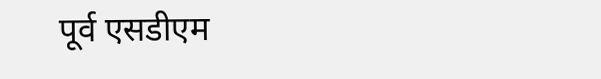पूर्व एसडीएम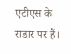एटीएस के राडार पर हैं।